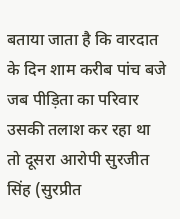बताया जाता है कि वारदात के दिन शाम करीब पांच बजे जब पीड़िता का परिवार उसकी तलाश कर रहा था तो दूसरा आरोपी सुरजीत सिंह (सुरप्रीत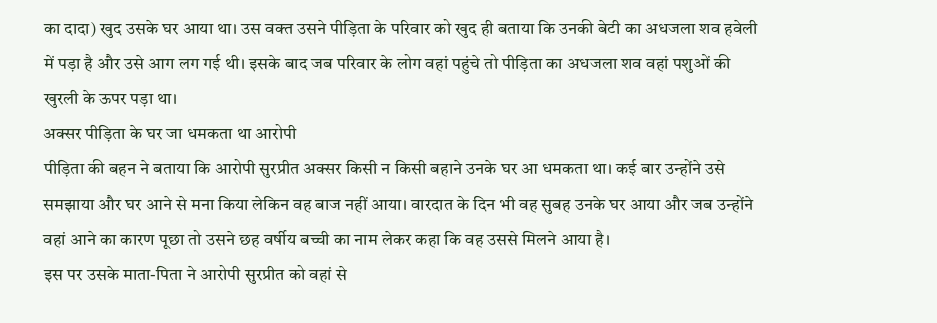का दादा) खुद उसके घर आया था। उस वक्त उसने पीड़िता के परिवार को खुद ही बताया कि उनकी बेटी का अधजला शव हवेली में पड़ा है और उसे आग लग गई थी। इसके बाद जब परिवार के लोग वहां पहुंचे तो पीड़िता का अधजला शव वहां पशुओं की खुरली के ऊपर पड़ा था।
अक्सर पीड़िता के घर जा धमकता था आरोपी
पीड़िता की बहन ने बताया कि आरोपी सुरप्रीत अक्सर किसी न किसी बहाने उनके घर आ धमकता था। कई बार उन्होंने उसे समझाया और घर आने से मना किया लेकिन वह बाज नहीं आया। वारदात के दिन भी वह सुबह उनके घर आया और जब उन्होंने वहां आने का कारण पूछा तो उसने छह वर्षीय बच्ची का नाम लेकर कहा कि वह उससे मिलने आया है।
इस पर उसके माता-पिता ने आरोपी सुरप्रीत को वहां से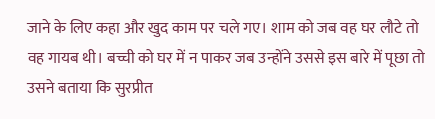जाने के लिए कहा और खुद काम पर चले गए। शाम को जब वह घर लौटे तो वह गायब थी। बच्ची को घर में न पाकर जब उन्होंने उससे इस बारे में पूछा तो उसने बताया कि सुरप्रीत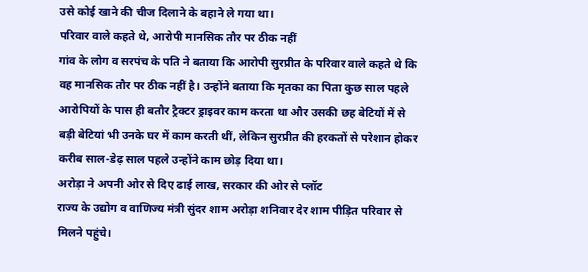उसे कोई खाने की चीज दिलाने के बहाने ले गया था।
परिवार वाले कहते थे, आरोपी मानसिक तौर पर ठीक नहीं
गांव के लोग व सरपंच के पति ने बताया कि आरोपी सुरप्रीत के परिवार वाले कहते थे कि वह मानसिक तौर पर ठीक नहीं है। उन्होंने बताया कि मृतका का पिता कुछ साल पहले आरोपियों के पास ही बतौर ट्रैक्टर ड्राइवर काम करता था और उसकी छह बेटियों में से बड़ी बेटियां भी उनके घर में काम करती थीं, लेकिन सुरप्रीत की हरकतों से परेशान होकर करीब साल-डेढ़ साल पहले उन्होंने काम छोड़ दिया था।
अरोड़ा ने अपनी ओर से दिए ढाई लाख, सरकार की ओर से प्लॉट
राज्य के उद्योग व वाणिज्य मंत्री सुंदर शाम अरोड़ा शनिवार देर शाम पीड़ित परिवार से मिलने पहुंचे।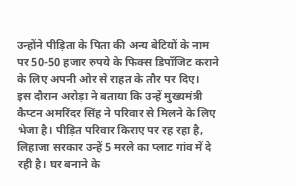उन्होंने पीड़िता के पिता की अन्य बेटियों के नाम पर 50-50 हजार रुपये के फिक्स डिपॉजिट कराने के लिए अपनी ओर से राहत के तौर पर दिए।
इस दौरान अरोड़ा ने बताया कि उन्हें मुख्यमंत्री कैप्टन अमरिंदर सिंह ने परिवार से मिलने के लिए भेजा है। पीड़ित परिवार किराए पर रह रहा है, लिहाजा सरकार उन्हें 5 मरले का प्लाट गांव में दे रही है। घर बनाने के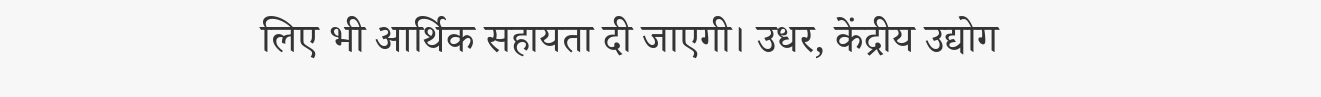लिए भी आर्थिक सहायता दी जाएगी। उधर, केंद्रीय उद्योग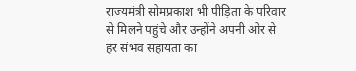राज्यमंत्री सोमप्रकाश भी पीड़िता के परिवार से मिलने पहुंचे और उन्होंने अपनी ओर से हर संभव सहायता का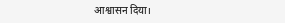आश्वासन दिया।